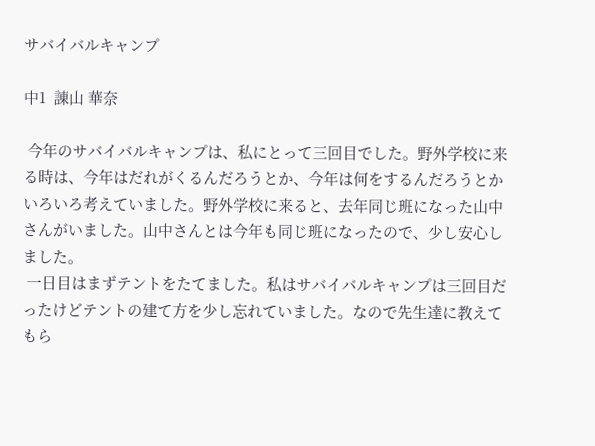サバイバルキャンプ

中1  諌山 華奈

 今年のサバイバルキャンプは、私にとって三回目でした。野外学校に来る時は、今年はだれがくるんだろうとか、今年は何をするんだろうとかいろいろ考えていました。野外学校に来ると、去年同じ班になった山中さんがいました。山中さんとは今年も同じ班になったので、少し安心しました。
 一日目はまずテントをたてました。私はサバイバルキャンプは三回目だったけどテントの建て方を少し忘れていました。なので先生達に教えてもら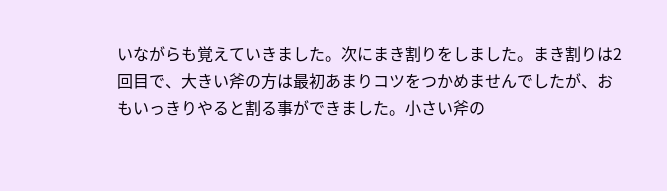いながらも覚えていきました。次にまき割りをしました。まき割りは2回目で、大きい斧の方は最初あまりコツをつかめませんでしたが、おもいっきりやると割る事ができました。小さい斧の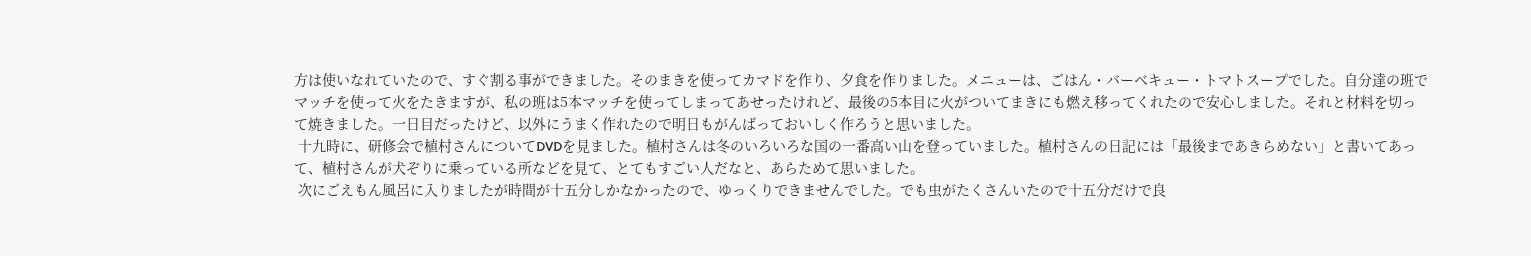方は使いなれていたので、すぐ割る事ができました。そのまきを使ってカマドを作り、夕食を作りました。メニューは、ごはん・バーベキュー・トマトスープでした。自分達の班でマッチを使って火をたきますが、私の班は5本マッチを使ってしまってあせったけれど、最後の5本目に火がついてまきにも燃え移ってくれたので安心しました。それと材料を切って焼きました。一日目だったけど、以外にうまく作れたので明日もがんばっておいしく作ろうと思いました。
 十九時に、研修会で植村さんについてDVDを見ました。植村さんは冬のいろいろな国の一番高い山を登っていました。植村さんの日記には「最後まであきらめない」と書いてあって、植村さんが犬ぞりに乗っている所などを見て、とてもすごい人だなと、あらためて思いました。
 次にごえもん風呂に入りましたが時間が十五分しかなかったので、ゆっくりできませんでした。でも虫がたくさんいたので十五分だけで良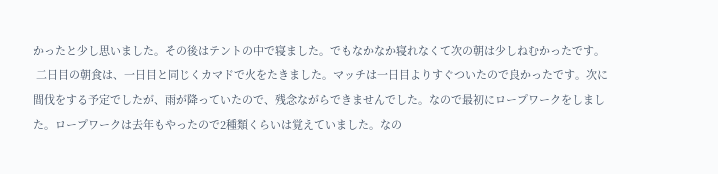かったと少し思いました。その後はテントの中で寝ました。でもなかなか寝れなくて次の朝は少しねむかったです。
 二日目の朝食は、一日目と同じくカマドで火をたきました。マッチは一日目よりすぐついたので良かったです。次に間伐をする予定でしたが、雨が降っていたので、残念ながらできませんでした。なので最初にロープワークをしました。ロープワークは去年もやったので2種類くらいは覚えていました。なの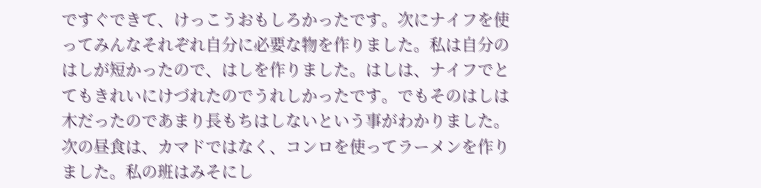ですぐできて、けっこうおもしろかったです。次にナイフを使ってみんなそれぞれ自分に必要な物を作りました。私は自分のはしが短かったので、はしを作りました。はしは、ナイフでとてもきれいにけづれたのでうれしかったです。でもそのはしは木だったのであまり長もちはしないという事がわかりました。次の昼食は、カマドではなく、コンロを使ってラーメンを作りました。私の班はみそにし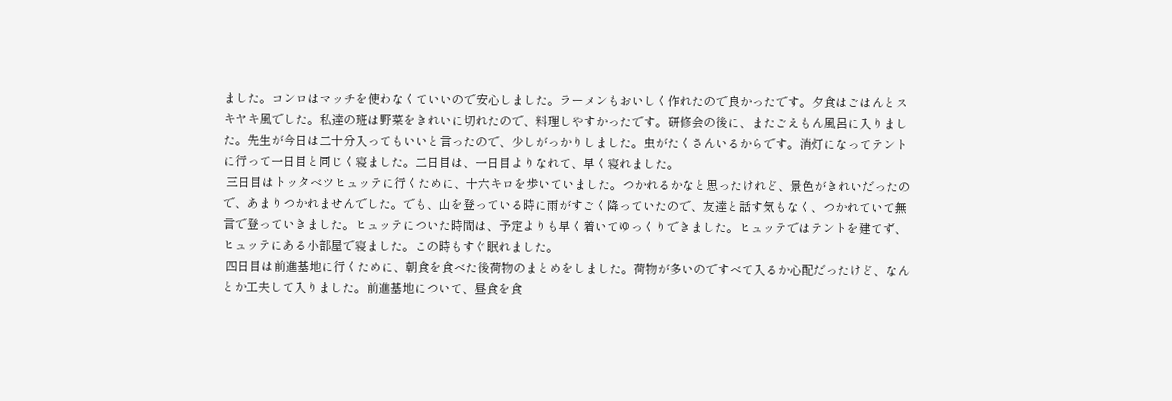ました。コンロはマッチを使わなくていいので安心しました。ラーメンもおいしく作れたので良かったです。夕食はごはんとスキヤキ風でした。私達の班は野菜をきれいに切れたので、料理しやすかったです。研修会の後に、またごえもん風呂に入りました。先生が今日は二十分入ってもいいと言ったので、少しがっかりしました。虫がたくさんいるからです。消灯になってテントに行って一日目と同じく寝ました。二日目は、一日目よりなれて、早く寝れました。
 三日目はトッタベツヒュッテに行くために、十六キロを歩いていました。つかれるかなと思ったけれど、景色がきれいだったので、あまりつかれませんでした。でも、山を登っている時に雨がすごく降っていたので、友達と話す気もなく、つかれていて無言で登っていきました。ヒュッテについた時間は、予定よりも早く着いてゆっくりできました。ヒュッテではテントを建てず、ヒュッテにある小部屋で寝ました。この時もすぐ眠れました。
 四日目は前進基地に行くために、朝食を食べた後荷物のまとめをしました。荷物が多いのですべて入るか心配だったけど、なんとか工夫して入りました。前進基地について、昼食を食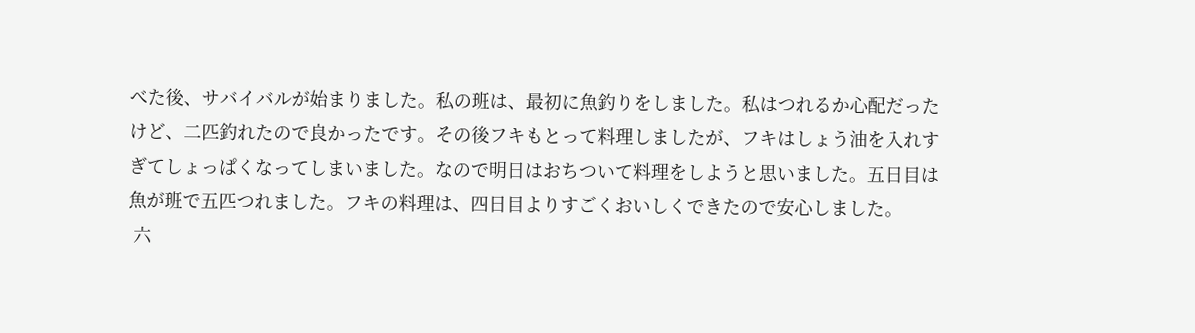べた後、サバイバルが始まりました。私の班は、最初に魚釣りをしました。私はつれるか心配だったけど、二匹釣れたので良かったです。その後フキもとって料理しましたが、フキはしょう油を入れすぎてしょっぱくなってしまいました。なので明日はおちついて料理をしようと思いました。五日目は魚が班で五匹つれました。フキの料理は、四日目よりすごくおいしくできたので安心しました。
 六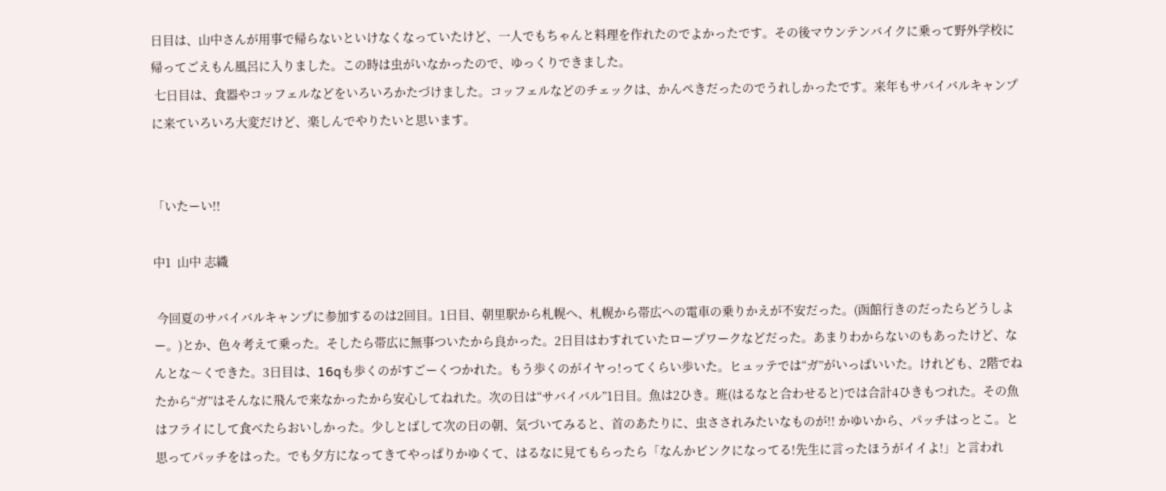日目は、山中さんが用事で帰らないといけなくなっていたけど、一人でもちゃんと料理を作れたのでよかったです。その後マウンテンバイクに乗って野外学校に帰ってごえもん風呂に入りました。この時は虫がいなかったので、ゆっくりできました。
 七日目は、食器やコッフェルなどをいろいろかたづけました。コッフェルなどのチェックは、かんぺきだったのでうれしかったです。来年もサバイバルキャンプに来ていろいろ大変だけど、楽しんでやりたいと思います。


「いたーい!!

中1  山中 志織

 今回夏のサバイバルキャンプに参加するのは2回目。1日目、朝里駅から札幌へ、札幌から帯広への電車の乗りかえが不安だった。(函館行きのだったらどうしよー。)とか、色々考えて乗った。そしたら帯広に無事ついたから良かった。2日目はわすれていたロープワークなどだった。あまりわからないのもあったけど、なんとな〜くできた。3日目は、16qも歩くのがすごーくつかれた。もう歩くのがイヤっ!ってくらい歩いた。ヒュッテでは“ガ”がいっぱいいた。けれども、2階でねたから“ガ”はそんなに飛んで来なかったから安心してねれた。次の日は“サバイバル”1日目。魚は2ひき。班(はるなと合わせると)では合計4ひきもつれた。その魚はフライにして食べたらおいしかった。少しとばして次の日の朝、気づいてみると、首のあたりに、虫さされみたいなものが!! かゆいから、パッチはっとこ。と思ってパッチをはった。でも夕方になってきてやっぱりかゆくて、はるなに見てもらったら「なんかピンクになってる!先生に言ったほうがイイよ!」と言われ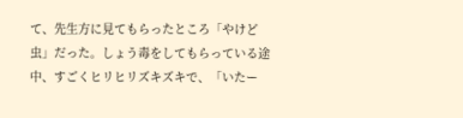て、先生方に見てもらったところ「やけど虫」だった。しょう毒をしてもらっている途中、すごくヒリヒリズキズキで、「いたー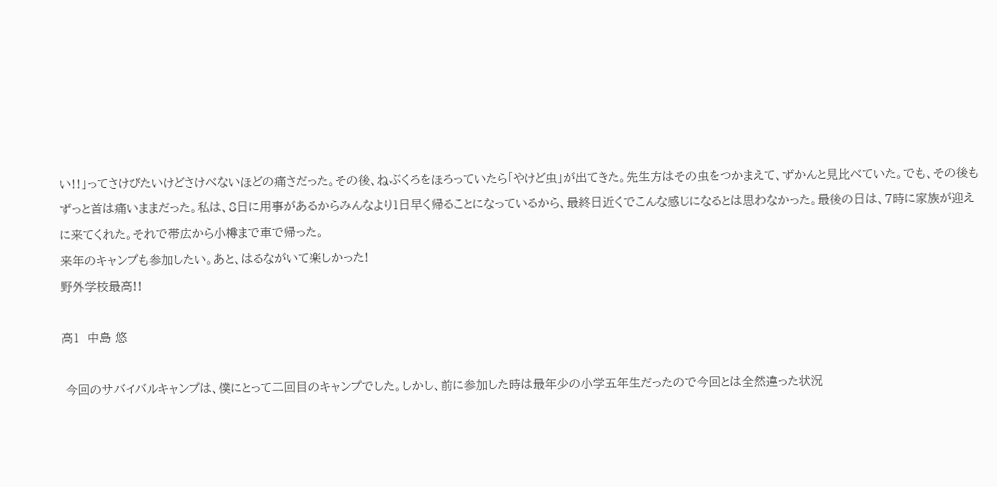い!!」ってさけびたいけどさけべないほどの痛さだった。その後、ねぶくろをほろっていたら「やけど虫」が出てきた。先生方はその虫をつかまえて、ずかんと見比べていた。でも、その後もずっと首は痛いままだった。私は、8日に用事があるからみんなより1日早く帰ることになっているから、最終日近くでこんな感じになるとは思わなかった。最後の日は、7時に家族が迎えに来てくれた。それで帯広から小樽まで車で帰った。
来年のキャンプも参加したい。あと、はるながいて楽しかった!
野外学校最高!!

高1  中島 悠

 今回のサバイバルキャンプは、僕にとって二回目のキャンプでした。しかし、前に参加した時は最年少の小学五年生だったので今回とは全然違った状況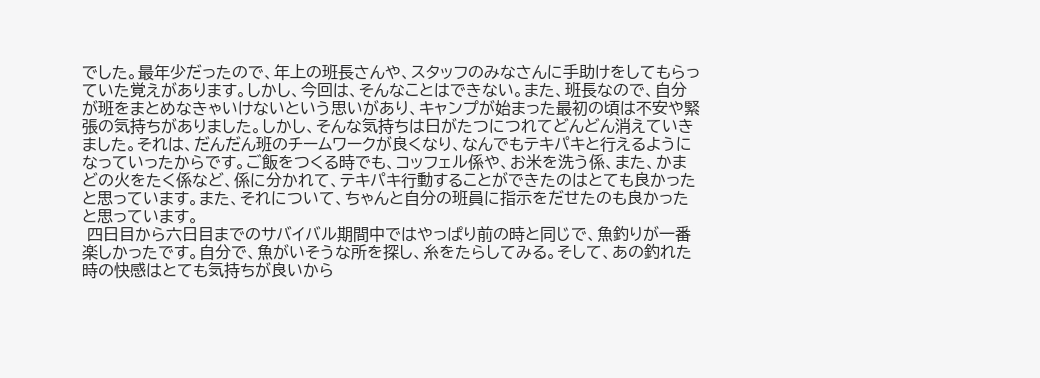でした。最年少だったので、年上の班長さんや、スタッフのみなさんに手助けをしてもらっていた覚えがあります。しかし、今回は、そんなことはできない。また、班長なので、自分が班をまとめなきゃいけないという思いがあり、キャンプが始まった最初の頃は不安や緊張の気持ちがありました。しかし、そんな気持ちは日がたつにつれてどんどん消えていきました。それは、だんだん班のチームワークが良くなり、なんでもテキパキと行えるようになっていったからです。ご飯をつくる時でも、コッフェル係や、お米を洗う係、また、かまどの火をたく係など、係に分かれて、テキパキ行動することができたのはとても良かったと思っています。また、それについて、ちゃんと自分の班員に指示をだせたのも良かったと思っています。
 四日目から六日目までのサバイバル期間中ではやっぱり前の時と同じで、魚釣りが一番楽しかったです。自分で、魚がいそうな所を探し、糸をたらしてみる。そして、あの釣れた時の快感はとても気持ちが良いから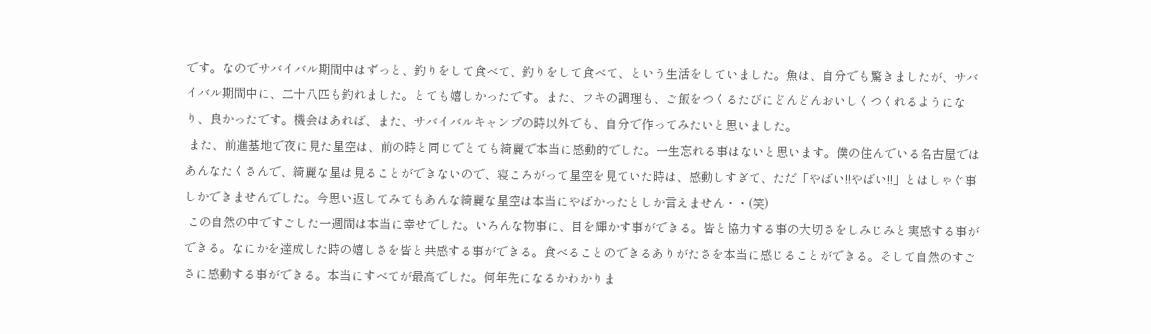です。なのでサバイバル期間中はずっと、釣りをして食べて、釣りをして食べて、という生活をしていました。魚は、自分でも驚きましたが、サバイバル期間中に、二十八匹も釣れました。とても嬉しかったです。また、フキの調理も、ご飯をつくるたびにどんどんおいしくつくれるようになり、良かったです。機会はあれば、また、サバイバルキャンプの時以外でも、自分で作ってみたいと思いました。
 また、前進基地で夜に見た星空は、前の時と同じでとても綺麗で本当に感動的でした。一生忘れる事はないと思います。僕の住んでいる名古屋ではあんなたくさんで、綺麗な星は見ることができないので、寝ころがって星空を見ていた時は、感動しすぎて、ただ「やばい!!やばい!!」とはしゃぐ事しかできませんでした。今思い返してみてもあんな綺麗な星空は本当にやばかったとしか言えません・・(笑)
 この自然の中ですごした一週間は本当に幸せでした。いろんな物事に、目を輝かす事ができる。皆と協力する事の大切さをしみじみと実感する事ができる。なにかを達成した時の嬉しさを皆と共感する事ができる。食べることのできるありがたさを本当に感じることができる。そして自然のすごさに感動する事ができる。本当にすべてが最高でした。何年先になるかわかりま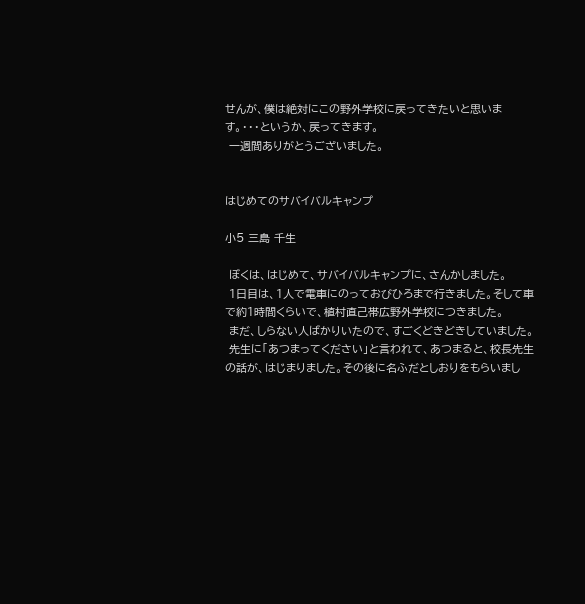せんが、僕は絶対にこの野外学校に戻ってきたいと思います。・・・というか、戻ってきます。
 一週間ありがとうございました。


はじめてのサバイバルキャンプ

小5 三島 千生

 ぼくは、はじめて、サバイバルキャンプに、さんかしました。
 1日目は、1人で電車にのっておびひろまで行きました。そして車で約1時間くらいで、植村直己帯広野外学校につきました。
 まだ、しらない人ばかりいたので、すごくどきどきしていました。
 先生に「あつまってください」と言われて、あつまると、校長先生の話が、はじまりました。その後に名ふだとしおりをもらいまし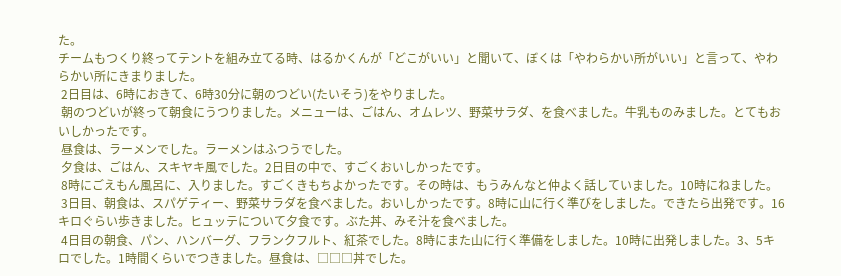た。
チームもつくり終ってテントを組み立てる時、はるかくんが「どこがいい」と聞いて、ぼくは「やわらかい所がいい」と言って、やわらかい所にきまりました。
 2日目は、6時におきて、6時30分に朝のつどい(たいそう)をやりました。
 朝のつどいが終って朝食にうつりました。メニューは、ごはん、オムレツ、野菜サラダ、を食べました。牛乳ものみました。とてもおいしかったです。
 昼食は、ラーメンでした。ラーメンはふつうでした。
 夕食は、ごはん、スキヤキ風でした。2日目の中で、すごくおいしかったです。
 8時にごえもん風呂に、入りました。すごくきもちよかったです。その時は、もうみんなと仲よく話していました。10時にねました。
 3日目、朝食は、スパゲティー、野菜サラダを食べました。おいしかったです。8時に山に行く準びをしました。できたら出発です。16キロぐらい歩きました。ヒュッテについて夕食です。ぶた丼、みそ汁を食べました。
 4日目の朝食、パン、ハンバーグ、フランクフルト、紅茶でした。8時にまた山に行く準備をしました。10時に出発しました。3、5キロでした。1時間くらいでつきました。昼食は、□□□丼でした。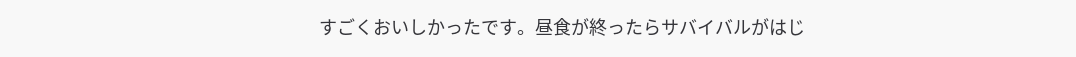すごくおいしかったです。昼食が終ったらサバイバルがはじ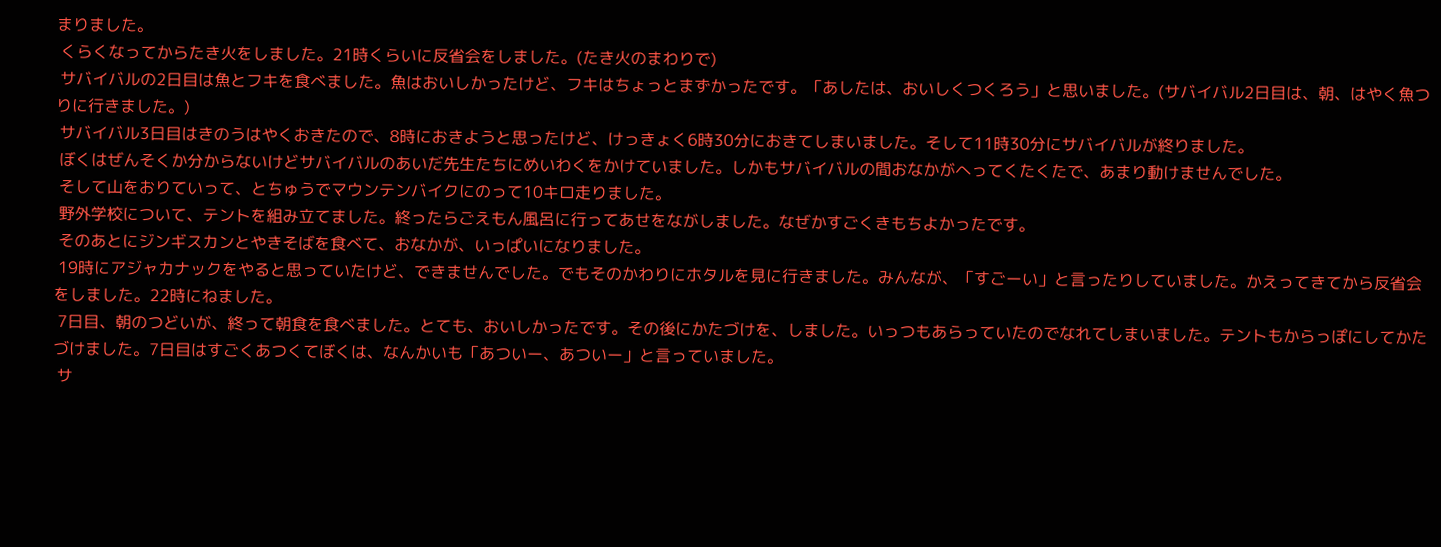まりました。
 くらくなってからたき火をしました。21時くらいに反省会をしました。(たき火のまわりで)
 サバイバルの2日目は魚とフキを食べました。魚はおいしかったけど、フキはちょっとまずかったです。「あしたは、おいしくつくろう」と思いました。(サバイバル2日目は、朝、はやく魚つりに行きました。)
 サバイバル3日目はきのうはやくおきたので、8時におきようと思ったけど、けっきょく6時30分におきてしまいました。そして11時30分にサバイバルが終りました。
 ぼくはぜんそくか分からないけどサバイバルのあいだ先生たちにめいわくをかけていました。しかもサバイバルの間おなかがへってくたくたで、あまり動けませんでした。
 そして山をおりていって、とちゅうでマウンテンバイクにのって10キロ走りました。
 野外学校について、テントを組み立てました。終ったらごえもん風呂に行ってあせをながしました。なぜかすごくきもちよかったです。
 そのあとにジンギスカンとやきそばを食べて、おなかが、いっぱいになりました。
 19時にアジャカナックをやると思っていたけど、できませんでした。でもそのかわりにホタルを見に行きました。みんなが、「すごーい」と言ったりしていました。かえってきてから反省会をしました。22時にねました。
 7日目、朝のつどいが、終って朝食を食べました。とても、おいしかったです。その後にかたづけを、しました。いっつもあらっていたのでなれてしまいました。テントもからっぽにしてかたづけました。7日目はすごくあつくてぼくは、なんかいも「あついー、あついー」と言っていました。
 サ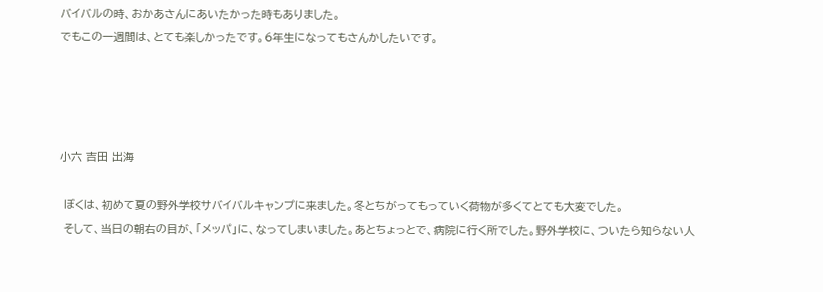バイバルの時、おかあさんにあいたかった時もありました。
でもこの一週間は、とても楽しかったです。6年生になってもさんかしたいです。




小六 吉田 出海

 ぼくは、初めて夏の野外学校サバイバルキャンプに来ました。冬とちがってもっていく荷物が多くてとても大変でした。
 そして、当日の朝右の目が、「メッパ」に、なってしまいました。あとちょっとで、病院に行く所でした。野外学校に、ついたら知らない人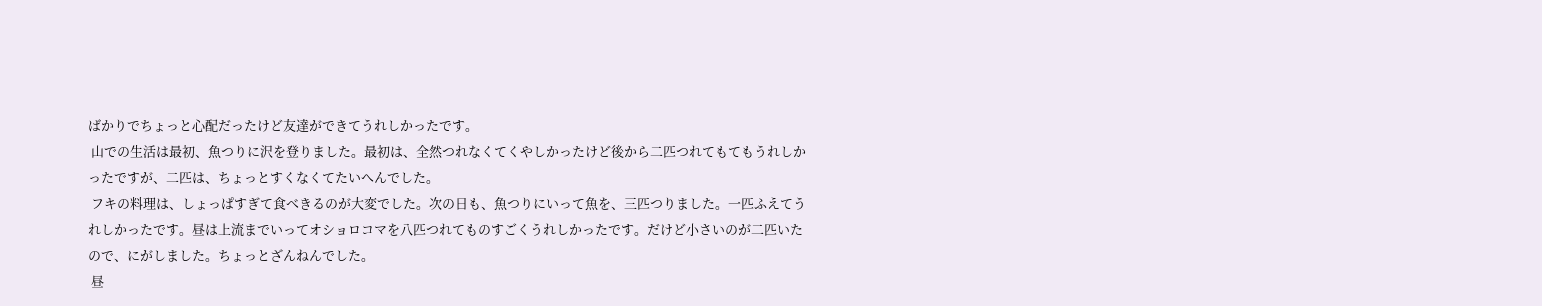ばかりでちょっと心配だったけど友達ができてうれしかったです。
 山での生活は最初、魚つりに沢を登りました。最初は、全然つれなくてくやしかったけど後から二匹つれてもてもうれしかったですが、二匹は、ちょっとすくなくてたいへんでした。
 フキの料理は、しょっぱすぎて食べきるのが大変でした。次の日も、魚つりにいって魚を、三匹つりました。一匹ふえてうれしかったです。昼は上流までいってオショロコマを八匹つれてものすごくうれしかったです。だけど小さいのが二匹いたので、にがしました。ちょっとざんねんでした。
 昼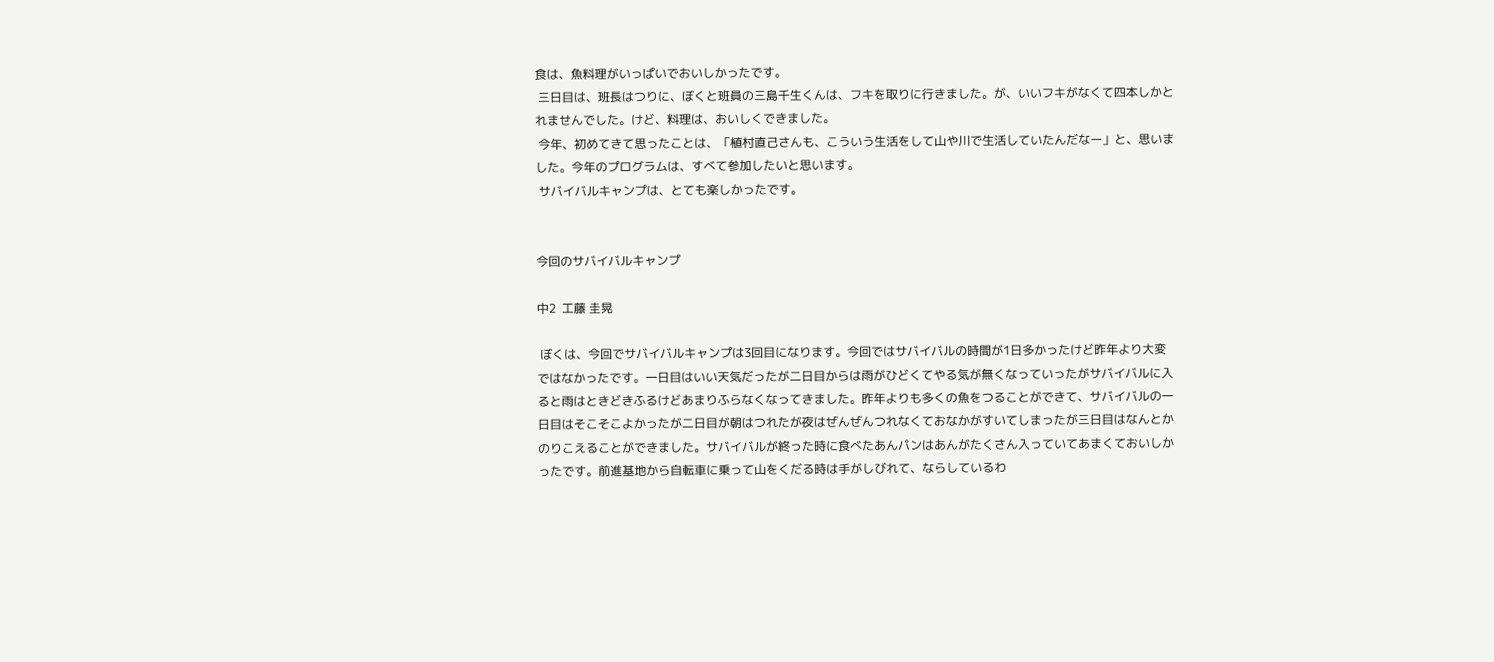食は、魚料理がいっぱいでおいしかったです。
 三日目は、班長はつりに、ぼくと班員の三島千生くんは、フキを取りに行きました。が、いいフキがなくて四本しかとれませんでした。けど、料理は、おいしくできました。
 今年、初めてきて思ったことは、「植村直己さんも、こういう生活をして山や川で生活していたんだなー」と、思いました。今年のプログラムは、すべて参加したいと思います。
 サバイバルキャンプは、とても楽しかったです。


今回のサバイバルキャンプ

中2  工藤 圭晃

 ぼくは、今回でサバイバルキャンプは3回目になります。今回ではサバイバルの時間が1日多かったけど昨年より大変ではなかったです。一日目はいい天気だったが二日目からは雨がひどくてやる気が無くなっていったがサバイバルに入ると雨はときどきふるけどあまりふらなくなってきました。昨年よりも多くの魚をつることができて、サバイバルの一日目はそこそこよかったが二日目が朝はつれたが夜はぜんぜんつれなくておなかがすいてしまったが三日目はなんとかのりこえることができました。サバイバルが終った時に食べたあんパンはあんがたくさん入っていてあまくておいしかったです。前進基地から自転車に乗って山をくだる時は手がしびれて、ならしているわ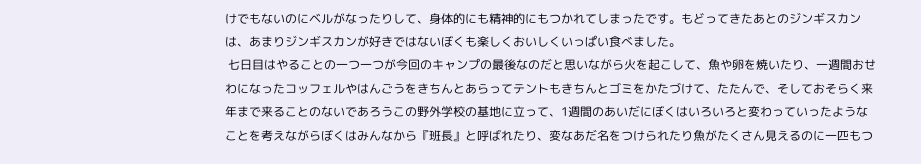けでもないのにベルがなったりして、身体的にも精神的にもつかれてしまったです。もどってきたあとのジンギスカンは、あまりジンギスカンが好きではないぼくも楽しくおいしくいっぱい食べました。
 七日目はやることの一つ一つが今回のキャンプの最後なのだと思いながら火を起こして、魚や卵を焼いたり、一週間おせわになったコッフェルやはんごうをきちんとあらってテントもきちんとゴミをかたづけて、たたんで、そしておそらく来年まで来ることのないであろうこの野外学校の基地に立って、1週間のあいだにぼくはいろいろと変わっていったようなことを考えながらぼくはみんなから『班長』と呼ばれたり、変なあだ名をつけられたり魚がたくさん見えるのに一匹もつ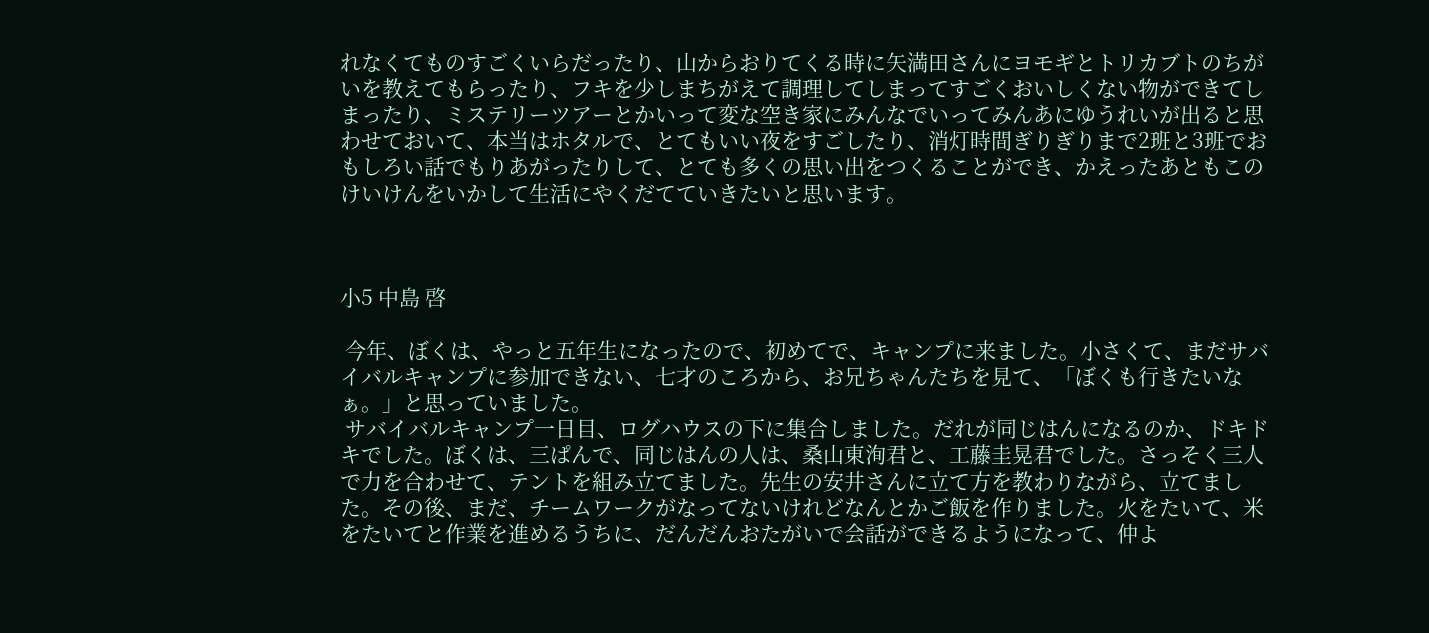れなくてものすごくいらだったり、山からおりてくる時に矢満田さんにヨモギとトリカブトのちがいを教えてもらったり、フキを少しまちがえて調理してしまってすごくおいしくない物ができてしまったり、ミステリーツアーとかいって変な空き家にみんなでいってみんあにゆうれいが出ると思わせておいて、本当はホタルで、とてもいい夜をすごしたり、消灯時間ぎりぎりまで2班と3班でおもしろい話でもりあがったりして、とても多くの思い出をつくることができ、かえったあともこのけいけんをいかして生活にやくだてていきたいと思います。



小5 中島 啓

 今年、ぼくは、やっと五年生になったので、初めてで、キャンプに来ました。小さくて、まだサバイバルキャンプに参加できない、七才のころから、お兄ちゃんたちを見て、「ぼくも行きたいなぁ。」と思っていました。
 サバイバルキャンプ一日目、ログハウスの下に集合しました。だれが同じはんになるのか、ドキドキでした。ぼくは、三ぱんで、同じはんの人は、桑山東洵君と、工藤圭晃君でした。さっそく三人で力を合わせて、テントを組み立てました。先生の安井さんに立て方を教わりながら、立てました。その後、まだ、チームワークがなってないけれどなんとかご飯を作りました。火をたいて、米をたいてと作業を進めるうちに、だんだんおたがいで会話ができるようになって、仲よ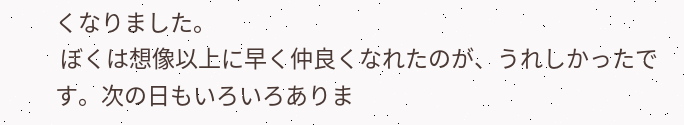くなりました。
 ぼくは想像以上に早く仲良くなれたのが、うれしかったです。次の日もいろいろありま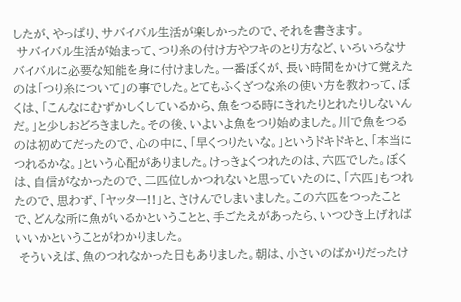したが、やっぱり、サバイバル生活が楽しかったので、それを書きます。
 サバイバル生活が始まって、つり糸の付け方やフキのとり方など、いろいろなサバイバルに必要な知能を身に付けました。一番ぼくが、長い時間をかけて覚えたのは「つり糸について」の事でした。とてもふくざつな糸の使い方を教わって、ぼくは、「こんなにむずかしくしているから、魚をつる時にきれたりとれたりしないんだ。」と少しおどろきました。その後、いよいよ魚をつり始めました。川で魚をつるのは初めてだったので、心の中に、「早くつりたいな。」というドキドキと、「本当につれるかな。」という心配がありました。けっきょくつれたのは、六匹でした。ぼくは、自信がなかったので、二匹位しかつれないと思っていたのに、「六匹」もつれたので、思わず、「ヤッター!!」と、さけんでしまいました。この六匹をつったことで、どんな所に魚がいるかということと、手ごたえがあったら、いつひき上げればいいかということがわかりました。
 そういえば、魚のつれなかった日もありました。朝は、小さいのばかりだったけ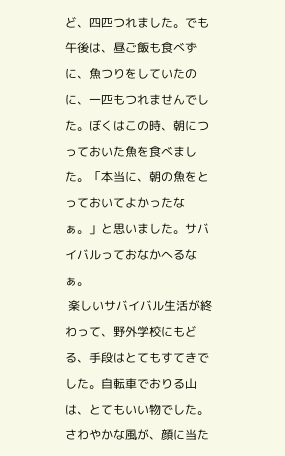ど、四匹つれました。でも午後は、昼ご飯も食べずに、魚つりをしていたのに、一匹もつれませんでした。ぼくはこの時、朝につっておいた魚を食べました。「本当に、朝の魚をとっておいてよかったなぁ。」と思いました。サバイバルっておなかへるなぁ。
 楽しいサバイバル生活が終わって、野外学校にもどる、手段はとてもすてきでした。自転車でおりる山は、とてもいい物でした。さわやかな風が、顔に当た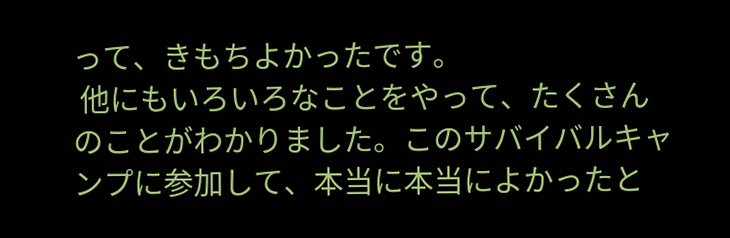って、きもちよかったです。
 他にもいろいろなことをやって、たくさんのことがわかりました。このサバイバルキャンプに参加して、本当に本当によかったと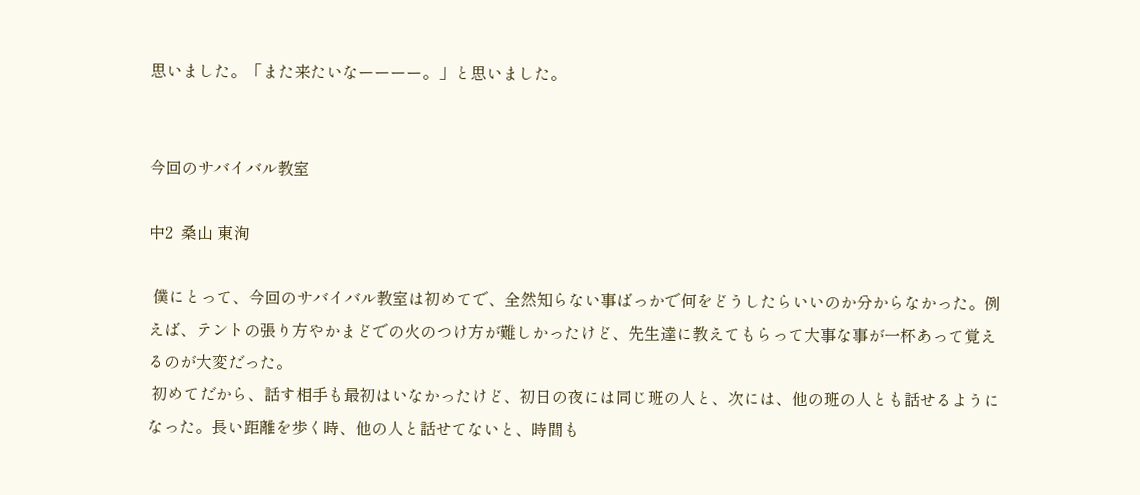思いました。「また来たいなーーーー。」と思いました。


今回のサバイバル教室

中2  桑山 東洵

 僕にとって、今回のサバイバル教室は初めてで、全然知らない事ばっかで何をどうしたらいいのか分からなかった。例えば、テントの張り方やかまどでの火のつけ方が難しかったけど、先生達に教えてもらって大事な事が一杯あって覚えるのが大変だった。
 初めてだから、話す相手も最初はいなかったけど、初日の夜には同じ班の人と、次には、他の班の人とも話せるようになった。長い距離を歩く時、他の人と話せてないと、時間も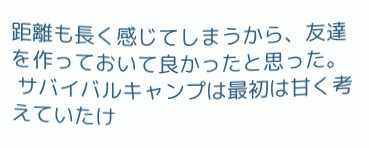距離も長く感じてしまうから、友達を作っておいて良かったと思った。
 サバイバルキャンプは最初は甘く考えていたけ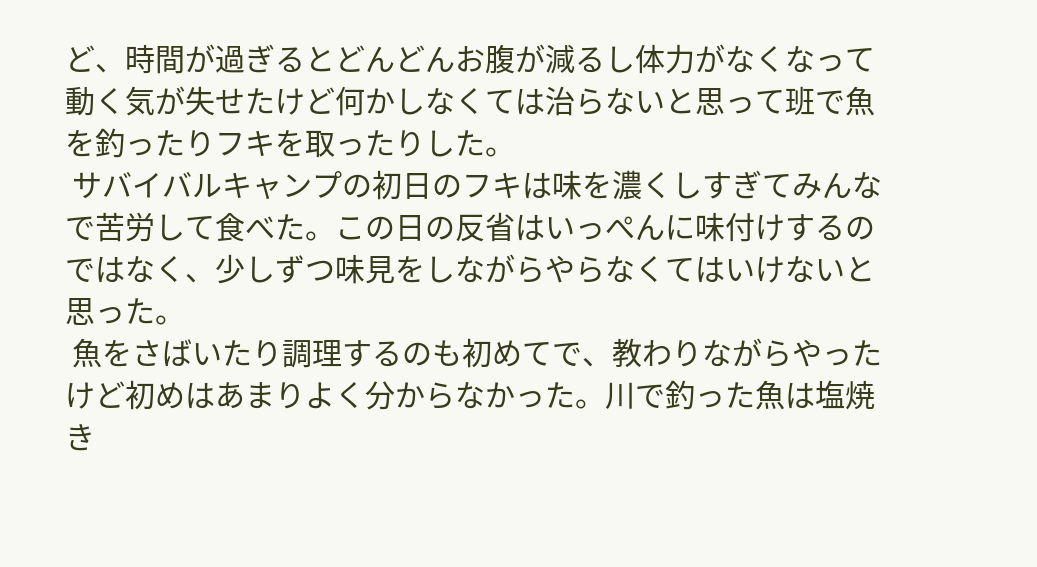ど、時間が過ぎるとどんどんお腹が減るし体力がなくなって動く気が失せたけど何かしなくては治らないと思って班で魚を釣ったりフキを取ったりした。
 サバイバルキャンプの初日のフキは味を濃くしすぎてみんなで苦労して食べた。この日の反省はいっぺんに味付けするのではなく、少しずつ味見をしながらやらなくてはいけないと思った。
 魚をさばいたり調理するのも初めてで、教わりながらやったけど初めはあまりよく分からなかった。川で釣った魚は塩焼き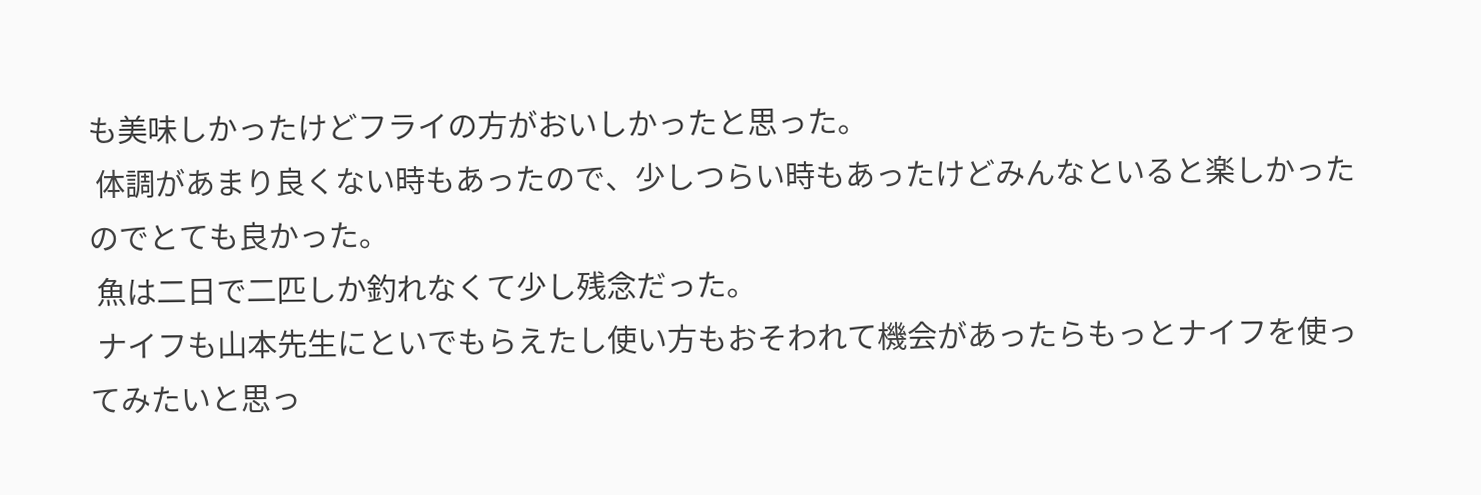も美味しかったけどフライの方がおいしかったと思った。
 体調があまり良くない時もあったので、少しつらい時もあったけどみんなといると楽しかったのでとても良かった。
 魚は二日で二匹しか釣れなくて少し残念だった。
 ナイフも山本先生にといでもらえたし使い方もおそわれて機会があったらもっとナイフを使ってみたいと思っ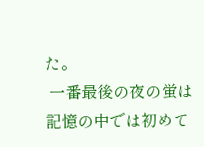た。
 一番最後の夜の蛍は記憶の中では初めて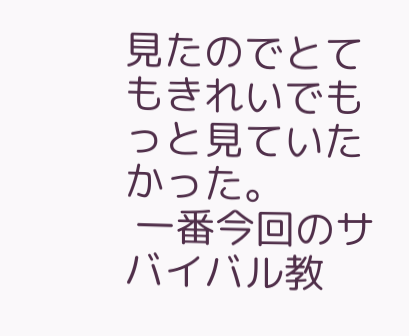見たのでとてもきれいでもっと見ていたかった。
 一番今回のサバイバル教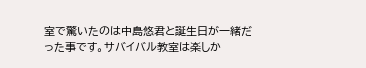室で驚いたのは中島悠君と誕生日が一緒だった事です。サバイバル教室は楽しか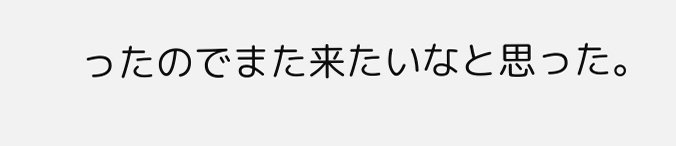ったのでまた来たいなと思った。